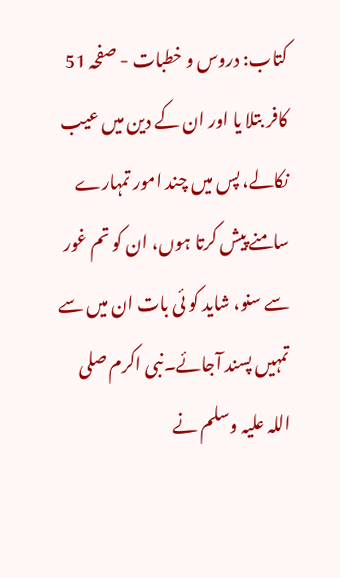کتاب: دروس و خطبات - صفحہ 51
کافر بتلا یا اور ان کے دین میں عیب نکالے، پس میں چند امور تمہارے سامنے پیش کرتا ہوں، ان کو تم غور سے سنو، شاید کو ئی بات ان میں سے تمہیں پسند آجائے۔نبی اکرم صلی اللہ علیہ وسلم نے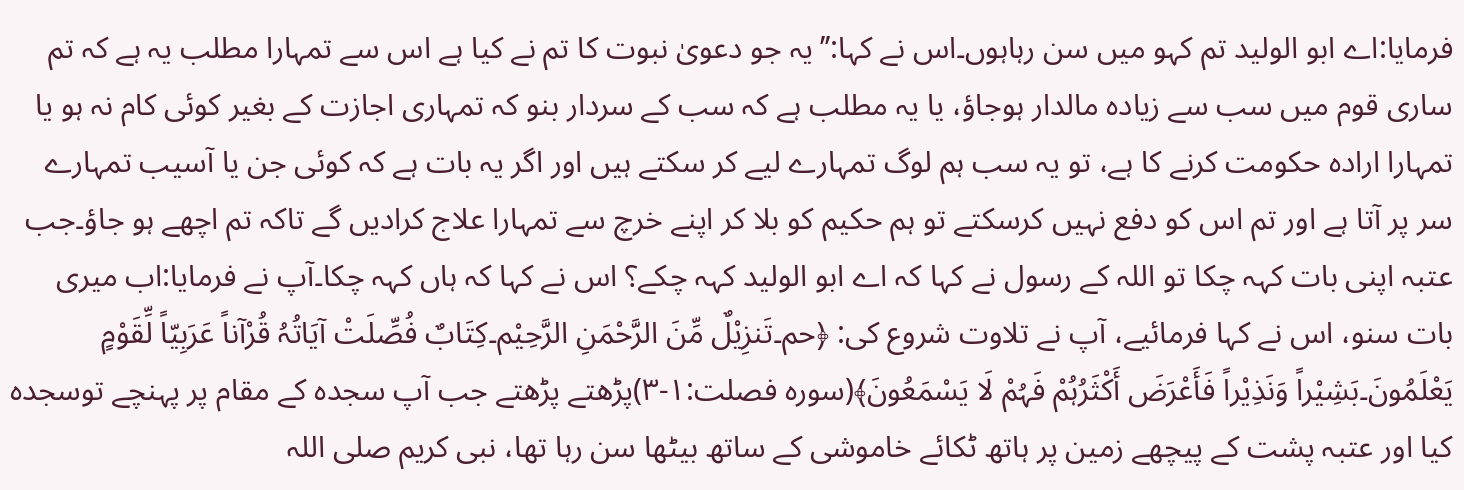فرمایا:اے ابو الولید تم کہو میں سن رہاہوں۔اس نے کہا:’’یہ جو دعویٰ نبوت کا تم نے کیا ہے اس سے تمہارا مطلب یہ ہے کہ تم ساری قوم میں سب سے زیادہ مالدار ہوجاؤ، یا یہ مطلب ہے کہ سب کے سردار بنو کہ تمہاری اجازت کے بغیر کوئی کام نہ ہو یا تمہارا ارادہ حکومت کرنے کا ہے، تو یہ سب ہم لوگ تمہارے لیے کر سکتے ہیں اور اگر یہ بات ہے کہ کوئی جن یا آسیب تمہارے سر پر آتا ہے اور تم اس کو دفع نہیں کرسکتے تو ہم حکیم کو بلا کر اپنے خرچ سے تمہارا علاج کرادیں گے تاکہ تم اچھے ہو جاؤ۔جب عتبہ اپنی بات کہہ چکا تو اللہ کے رسول نے کہا کہ اے ابو الولید کہہ چکے؟ اس نے کہا کہ ہاں کہہ چکا۔آپ نے فرمایا:اب میری بات سنو، اس نے کہا فرمائیے، آپ نے تلاوت شروع کی: ﴿حم۔تَنزِیْلٌ مِّنَ الرَّحْمَنِ الرَّحِیْم۔کِتَابٌ فُصِّلَتْ آیَاتُہُ قُرْآناً عَرَبِیّاً لِّقَوْمٍ یَعْلَمُونَ۔بَشِیْراً وَنَذِیْراً فَأَعْرَضَ أَکْثَرُہُمْ فَہُمْ لَا یَسْمَعُونَ﴾(سورہ فصلت:۱-۳)پڑھتے پڑھتے جب آپ سجدہ کے مقام پر پہنچے توسجدہ کیا اور عتبہ پشت کے پیچھے زمین پر ہاتھ ٹکائے خاموشی کے ساتھ بیٹھا سن رہا تھا، نبی کریم صلی اللہ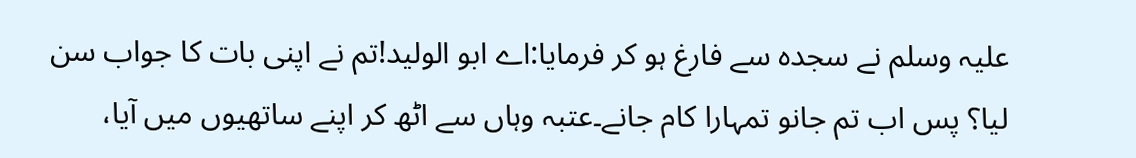علیہ وسلم نے سجدہ سے فارغ ہو کر فرمایا:اے ابو الولید!تم نے اپنی بات کا جواب سن لیا؟ پس اب تم جانو تمہارا کام جانے۔عتبہ وہاں سے اٹھ کر اپنے ساتھیوں میں آیا،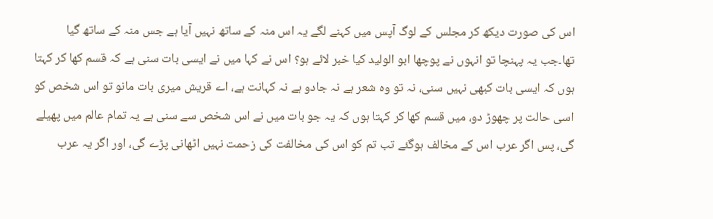اس کی صورت دیکھ کر مجلس کے لوگ آپس میں کہنے لگے یہ اس منہ کے ساتھ نہیں آیا ہے جس منہ کے ساتھ گیا تھا۔جب یہ پہنچا تو انہوں نے پوچھا ابو الولید کیا خبر لائے ہو؟ اس نے کہا میں نے ایسی بات سنی ہے کہ قسم کھا کر کہتا ہوں کہ ایسی بات کبھی نہیں سنی، نہ تو وہ شعر ہے نہ جادو ہے نہ کہانت ہے، اے قریش میری بات مانو تو اس شخص کو اسی حالت پر چھوڑ دو، میں قسم کھا کر کہتا ہوں کہ یہ جو بات میں نے اس شخص سے سنی ہے یہ تمام عالم میں پھیلے گی، پس اگر عرب اس کے مخالف ہوگئے تب تم کو اس کی مخالفت کی زحمت نہیں اٹھانی پڑے گی، اور اگر یہ عرب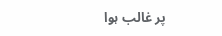پر غالب ہوا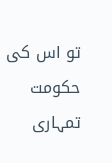تو اس کی حکومت تمہاری